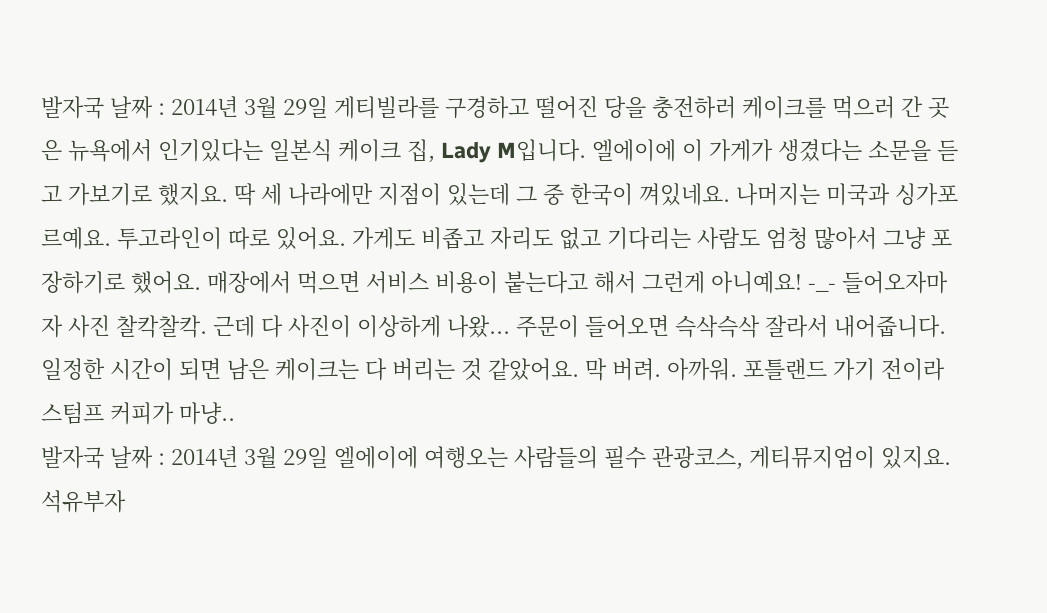발자국 날짜 : 2014년 3월 29일 게티빌라를 구경하고 떨어진 당을 충전하러 케이크를 먹으러 간 곳은 뉴욕에서 인기있다는 일본식 케이크 집, Lady M입니다. 엘에이에 이 가게가 생겼다는 소문을 듣고 가보기로 했지요. 딱 세 나라에만 지점이 있는데 그 중 한국이 껴있네요. 나머지는 미국과 싱가포르예요. 투고라인이 따로 있어요. 가게도 비좁고 자리도 없고 기다리는 사람도 엄청 많아서 그냥 포장하기로 했어요. 매장에서 먹으면 서비스 비용이 붙는다고 해서 그런게 아니예요! -_- 들어오자마자 사진 찰칵찰칵. 근데 다 사진이 이상하게 나왔... 주문이 들어오면 슥삭슥삭 잘라서 내어줍니다. 일정한 시간이 되면 남은 케이크는 다 버리는 것 같았어요. 막 버려. 아까워. 포틀랜드 가기 전이라 스텀프 커피가 마냥..
발자국 날짜 : 2014년 3월 29일 엘에이에 여행오는 사람들의 필수 관광코스, 게티뮤지엄이 있지요. 석유부자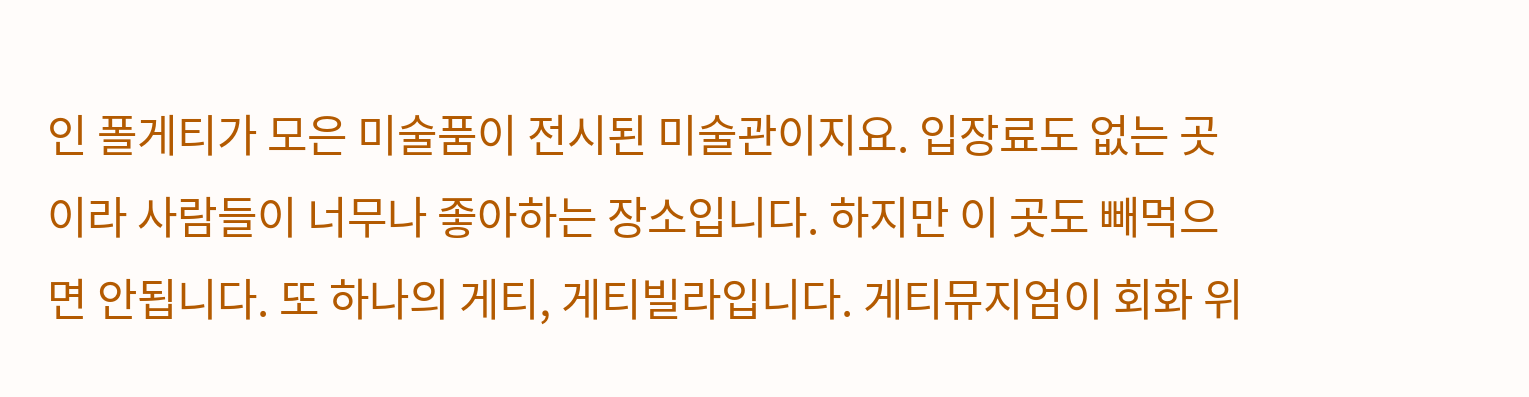인 폴게티가 모은 미술품이 전시된 미술관이지요. 입장료도 없는 곳이라 사람들이 너무나 좋아하는 장소입니다. 하지만 이 곳도 빼먹으면 안됩니다. 또 하나의 게티, 게티빌라입니다. 게티뮤지엄이 회화 위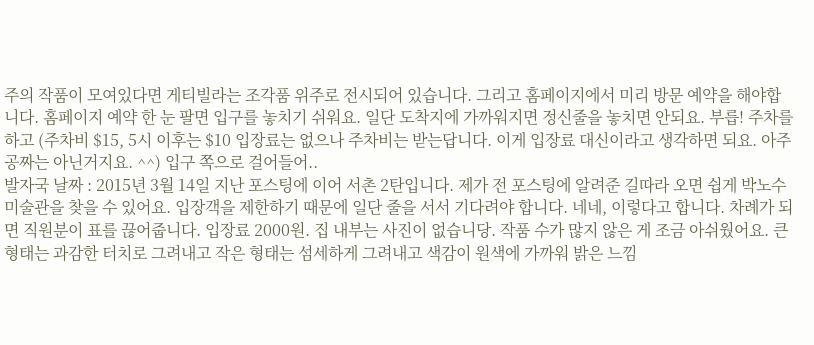주의 작품이 모여있다면 게티빌라는 조각품 위주로 전시되어 있습니다. 그리고 홈페이지에서 미리 방문 예약을 해야합니다. 홈페이지 예약 한 눈 팔면 입구를 놓치기 쉬워요. 일단 도착지에 가까워지면 정신줄을 놓치면 안되요. 부릅! 주차를 하고 (주차비 $15, 5시 이후는 $10 입장료는 없으나 주차비는 받는답니다. 이게 입장료 대신이라고 생각하면 되요. 아주 공짜는 아닌거지요. ^^) 입구 쪽으로 걸어들어..
발자국 날짜 : 2015년 3월 14일 지난 포스팅에 이어 서촌 2탄입니다. 제가 전 포스팅에 알려준 길따라 오면 쉽게 박노수 미술관을 찾을 수 있어요. 입장객을 제한하기 때문에 일단 줄을 서서 기다려야 합니다. 네네, 이렇다고 합니다. 차례가 되면 직원분이 표를 끊어줍니다. 입장료 2000원. 집 내부는 사진이 없습니당. 작품 수가 많지 않은 게 조금 아쉬웠어요. 큰 형태는 과감한 터치로 그려내고 작은 형태는 섬세하게 그려내고 색감이 원색에 가까워 밝은 느낌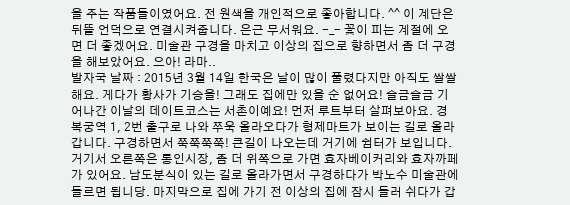을 주는 작품들이였어요. 전 원색을 개인적으로 좋아합니다. ^^ 이 계단은 뒤뜰 언덕으로 연결시켜줍니다. 은근 무서워요. -_- 꽃이 피는 계절에 오면 더 좋겠어요. 미술관 구경을 마치고 이상의 집으로 향하면서 좀 더 구경을 해보았어요. 으아! 라마..
발자국 날짜 : 2015년 3월 14일 한국은 날이 많이 풀렸다지만 아직도 쌀쌀해요. 게다가 황사가 기승을! 그래도 집에만 있을 순 없어요! 슬금슬금 기어나간 이날의 데이트코스는 서촌이예요! 먼저 루트부터 살펴보아요. 경복궁역 1, 2번 출구로 나와 쭈욱 올라오다가 형제마트가 보이는 길로 올라갑니다. 구경하면서 쭉쭉쭉쭉! 큰길이 나오는데 거기에 쉼터가 보입니다. 거기서 오른쪽은 통인시장, 좀 더 위쪽으로 가면 효자베이커리와 효자까페가 있어요. 남도분식이 있는 길로 올라가면서 구경하다가 박노수 미술관에 들르면 됩니당. 마지막으로 집에 가기 전 이상의 집에 잠시 들러 쉬다가 갑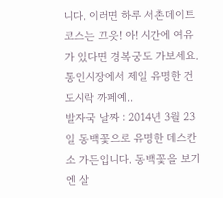니다. 이러면 하루 서촌데이트 코스는 끄읏! 아! 시간에 여유가 있다면 경복궁도 가보세요. 통인시장에서 제일 유명한 건 도시락 까페예..
발자국 날짜 : 2014년 3월 23 일 동백꽃으로 유명한 데스칸소 가든입니다. 동백꽃을 보기엔 살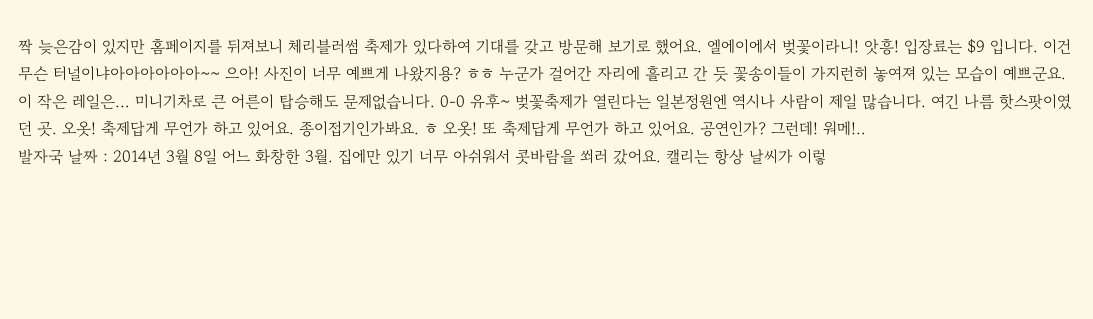짝 늦은감이 있지만 홈페이지를 뒤져보니 체리블러썸 축제가 있다하여 기대를 갖고 방문해 보기로 했어요. 엘에이에서 벚꽃이라니! 앗흥! 입장료는 $9 입니다. 이건 무슨 터널이냐아아아아아아~~ 으아! 사진이 너무 예쁘게 나왔지용? ㅎㅎ 누군가 걸어간 자리에 흘리고 간 듯 꽃송이들이 가지런히 놓여져 있는 모습이 예쁘군요. 이 작은 레일은... 미니기차로 큰 어른이 탑승해도 문제없습니다. 0-0 유후~ 벚꽃축제가 열린다는 일본정원엔 역시나 사람이 제일 많습니다. 여긴 나름 핫스팟이였던 곳. 오옷! 축제답게 무언가 하고 있어요. 종이접기인가봐요. ㅎ 오옷! 또 축제답게 무언가 하고 있어요. 공연인가? 그런데! 워메!..
발자국 날짜 : 2014년 3월 8일 어느 화창한 3월. 집에만 있기 너무 아쉬워서 콧바람을 쐬러 갔어요. 캘리는 항상 날씨가 이렇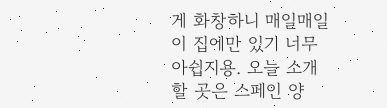게 화창하니 매일매일이 집에만 있기 너무 아쉽지용. 오늘 소개할 곳은 스페인 양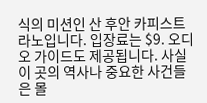식의 미션인 산 후안 카피스트라노입니다. 입장료는 $9. 오디오 가이드도 제공됩니다. 사실 이 곳의 역사나 중요한 사건들은 몰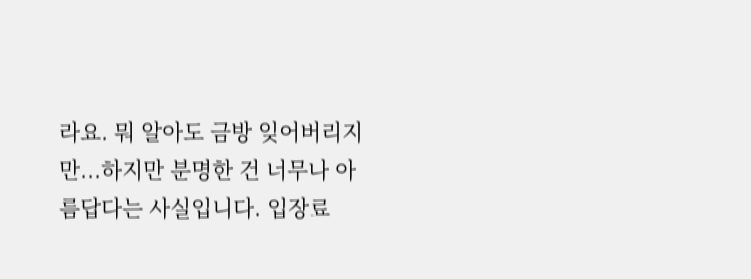라요. 뭐 알아도 금방 잊어버리지만...하지만 분명한 건 너무나 아름답다는 사실입니다. 입장료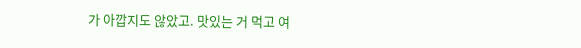가 아깝지도 않았고. 맛있는 거 먹고 여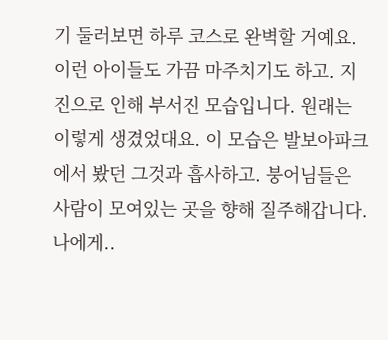기 둘러보면 하루 코스로 완벽할 거예요. 이런 아이들도 가끔 마주치기도 하고. 지진으로 인해 부서진 모습입니다. 원래는 이렇게 생겼었대요. 이 모습은 발보아파크에서 봤던 그것과 흡사하고. 붕어님들은 사람이 모여있는 곳을 향해 질주해갑니다. 나에게..